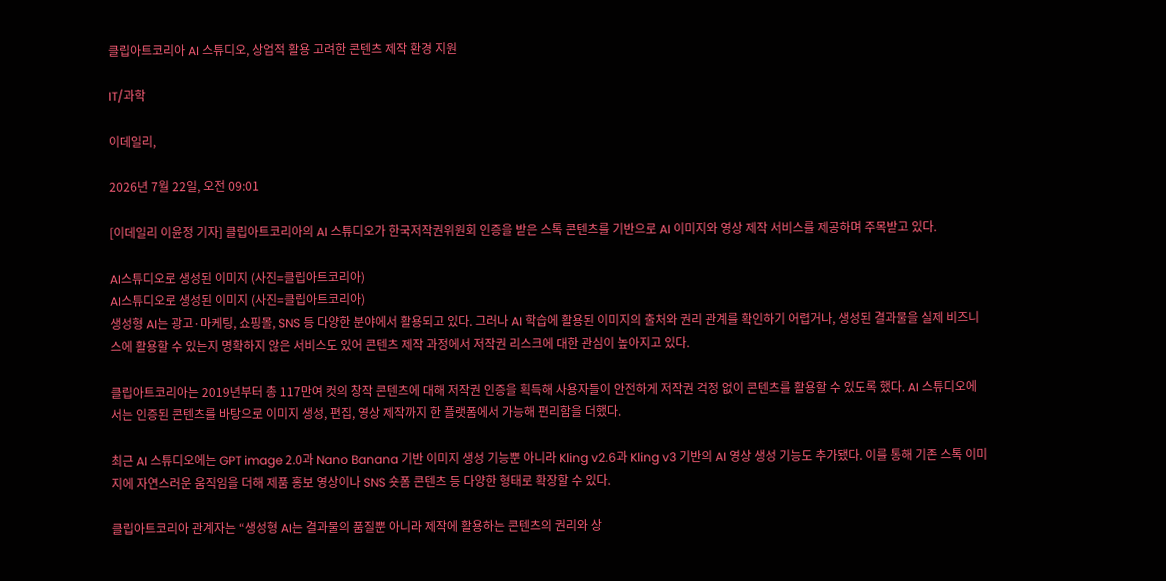클립아트코리아 AI 스튜디오, 상업적 활용 고려한 콘텐츠 제작 환경 지원

IT/과학

이데일리,

2026년 7월 22일, 오전 09:01

[이데일리 이윤정 기자] 클립아트코리아의 AI 스튜디오가 한국저작권위원회 인증을 받은 스톡 콘텐츠를 기반으로 AI 이미지와 영상 제작 서비스를 제공하며 주목받고 있다.

AI스튜디오로 생성된 이미지 (사진=클립아트코리아)
AI스튜디오로 생성된 이미지 (사진=클립아트코리아)
생성형 AI는 광고·마케팅, 쇼핑몰, SNS 등 다양한 분야에서 활용되고 있다. 그러나 AI 학습에 활용된 이미지의 출처와 권리 관계를 확인하기 어렵거나, 생성된 결과물을 실제 비즈니스에 활용할 수 있는지 명확하지 않은 서비스도 있어 콘텐츠 제작 과정에서 저작권 리스크에 대한 관심이 높아지고 있다.

클립아트코리아는 2019년부터 총 117만여 컷의 창작 콘텐츠에 대해 저작권 인증을 획득해 사용자들이 안전하게 저작권 걱정 없이 콘텐츠를 활용할 수 있도록 했다. AI 스튜디오에서는 인증된 콘텐츠를 바탕으로 이미지 생성, 편집, 영상 제작까지 한 플랫폼에서 가능해 편리함을 더했다.

최근 AI 스튜디오에는 GPT image 2.0과 Nano Banana 기반 이미지 생성 기능뿐 아니라 Kling v2.6과 Kling v3 기반의 AI 영상 생성 기능도 추가됐다. 이를 통해 기존 스톡 이미지에 자연스러운 움직임을 더해 제품 홍보 영상이나 SNS 숏폼 콘텐츠 등 다양한 형태로 확장할 수 있다.

클립아트코리아 관계자는 “생성형 AI는 결과물의 품질뿐 아니라 제작에 활용하는 콘텐츠의 권리와 상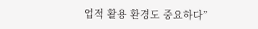업적 활용 환경도 중요하다”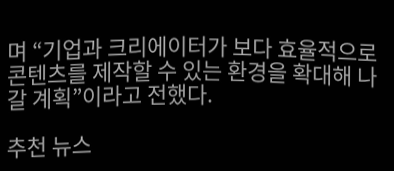며 “기업과 크리에이터가 보다 효율적으로 콘텐츠를 제작할 수 있는 환경을 확대해 나갈 계획”이라고 전했다.

추천 뉴스